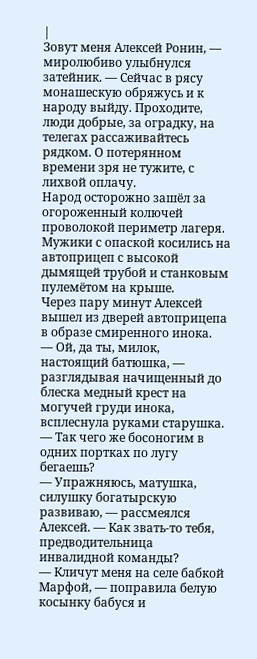|
Зовут меня Алексей Ронин, — миролюбиво улыбнулся затейник. — Сейчас в рясу монашескую обряжусь и к народу выйду. Проходите, люди добрые, за оградку, на телегах рассаживайтесь рядком. О потерянном времени зря не тужите, с лихвой оплачу.
Народ осторожно зашёл за огороженный колючей проволокой периметр лагеря. Мужики с опаской косились на автоприцеп с высокой дымящей трубой и станковым пулемётом на крыше.
Через пару минут Алексей вышел из дверей автоприцепа в образе смиренного инока.
— Ой, да ты, милок, настоящий батюшка, — разглядывая начищенный до блеска медный крест на могучей груди инока, всплеснула руками старушка. — Так чего же босоногим в одних портках по лугу бегаешь?
— Упражняюсь, матушка, силушку богатырскую развиваю, — рассмеялся Алексей. — Как звать-то тебя, предводительница инвалидной команды?
— Кличут меня на селе бабкой Марфой, — поправила белую косынку бабуся и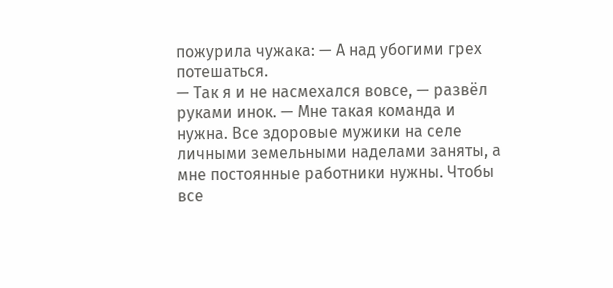пожурила чужака: — А над убогими грех потешаться.
— Так я и не насмехался вовсе, — развёл руками инок. — Мне такая команда и нужна. Все здоровые мужики на селе личными земельными наделами заняты, а мне постоянные работники нужны. Чтобы все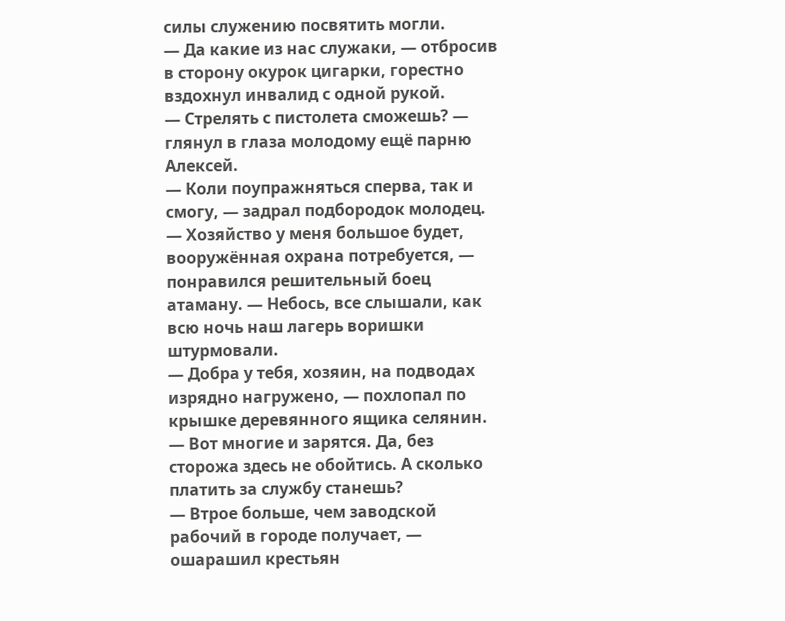силы служению посвятить могли.
— Да какие из нас служаки, — отбросив в сторону окурок цигарки, горестно вздохнул инвалид с одной рукой.
— Стрелять с пистолета сможешь? — глянул в глаза молодому ещё парню Алексей.
— Коли поупражняться сперва, так и смогу, — задрал подбородок молодец.
— Хозяйство у меня большое будет, вооружённая охрана потребуется, — понравился решительный боец атаману. — Небось, все слышали, как всю ночь наш лагерь воришки штурмовали.
— Добра у тебя, хозяин, на подводах изрядно нагружено, — похлопал по крышке деревянного ящика селянин. — Вот многие и зарятся. Да, без сторожа здесь не обойтись. А сколько платить за службу станешь?
— Втрое больше, чем заводской рабочий в городе получает, — ошарашил крестьян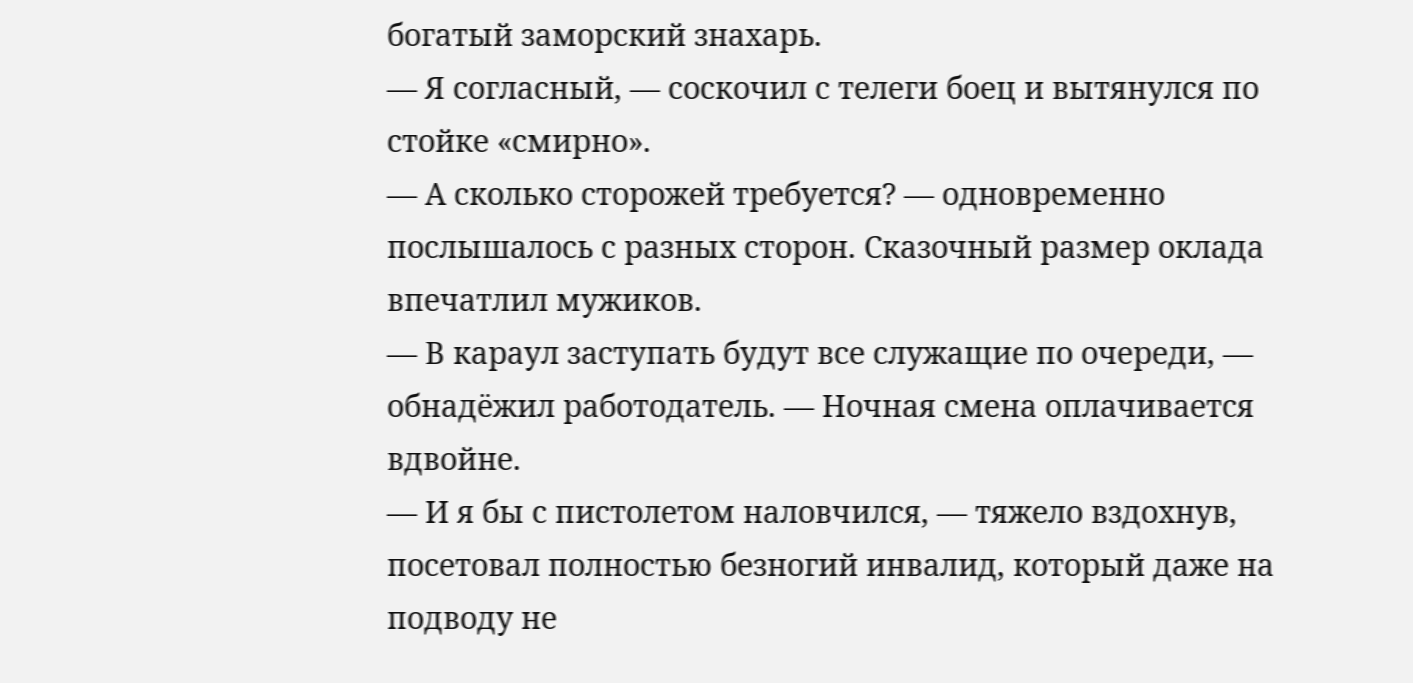богатый заморский знахарь.
— Я согласный, — соскочил с телеги боец и вытянулся по стойке «смирно».
— А сколько сторожей требуется? — одновременно послышалось с разных сторон. Сказочный размер оклада впечатлил мужиков.
— В караул заступать будут все служащие по очереди, — обнадёжил работодатель. — Ночная смена оплачивается вдвойне.
— И я бы с пистолетом наловчился, — тяжело вздохнув, посетовал полностью безногий инвалид, который даже на подводу не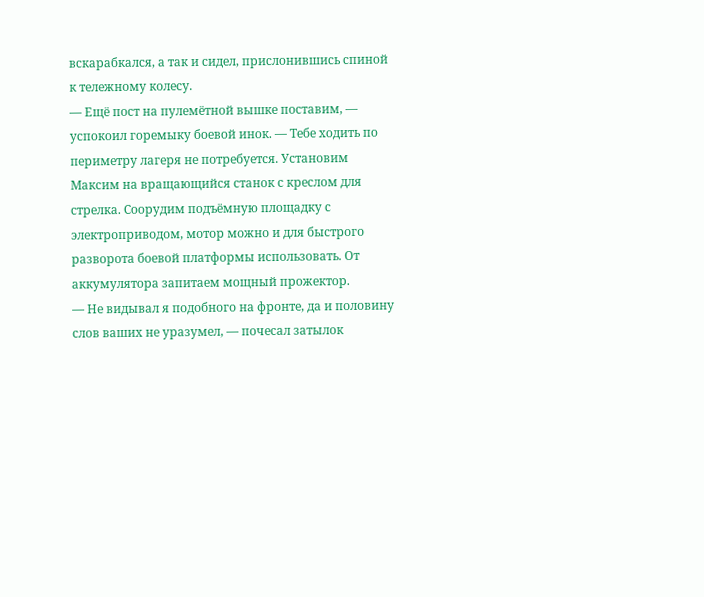вскарабкался, а так и сидел, прислонившись спиной к тележному колесу.
— Ещё пост на пулемётной вышке поставим, — успокоил горемыку боевой инок. — Тебе ходить по периметру лагеря не потребуется. Установим Максим на вращающийся станок с креслом для стрелка. Соорудим подъёмную площадку с электроприводом, мотор можно и для быстрого разворота боевой платформы использовать. От аккумулятора запитаем мощный прожектор.
— Не видывал я подобного на фронте, да и половину слов ваших не уразумел, — почесал затылок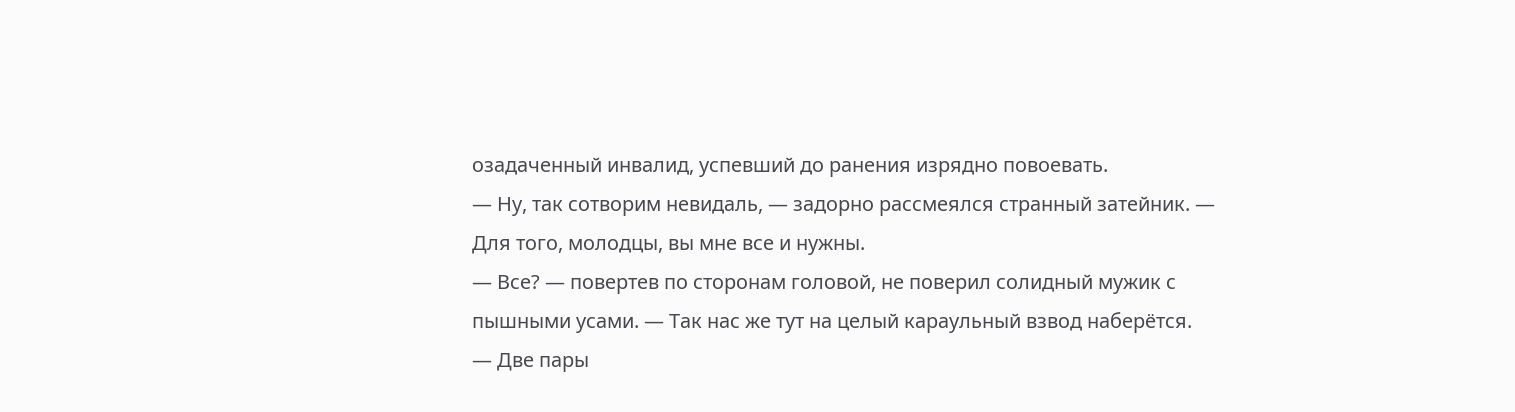озадаченный инвалид, успевший до ранения изрядно повоевать.
— Ну, так сотворим невидаль, — задорно рассмеялся странный затейник. — Для того, молодцы, вы мне все и нужны.
— Все? — повертев по сторонам головой, не поверил солидный мужик с пышными усами. — Так нас же тут на целый караульный взвод наберётся.
— Две пары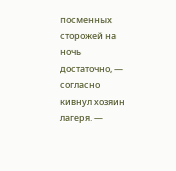посменных сторожей на ночь достаточно, — согласно кивнул хозяин лагеря. —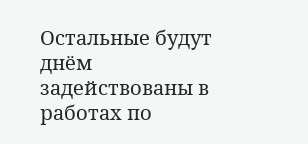Остальные будут днём задействованы в работах по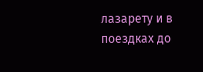лазарету и в поездках до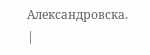Александровска. |